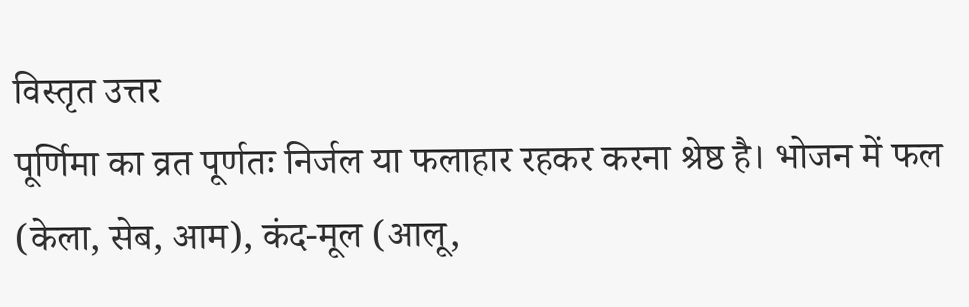विस्तृत उत्तर
पूर्णिमा का व्रत पूर्णतः निर्जल या फलाहार रहकर करना श्रेष्ठ है। भोजन में फल (केला, सेब, आम), कंद-मूल (आलू,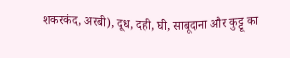शकरकंद, अरबी), दूध, दही, घी, साबूदाना और कुट्टू का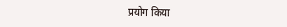प्रयोग किया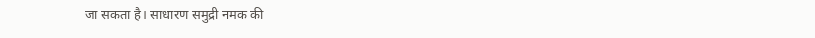जा सकता है। साधारण समुद्री नमक की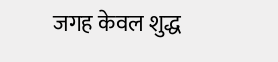जगह केवल शुद्ध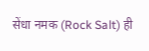सेंधा नमक (Rock Salt) ही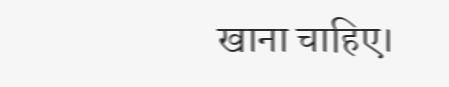खाना चाहिए।